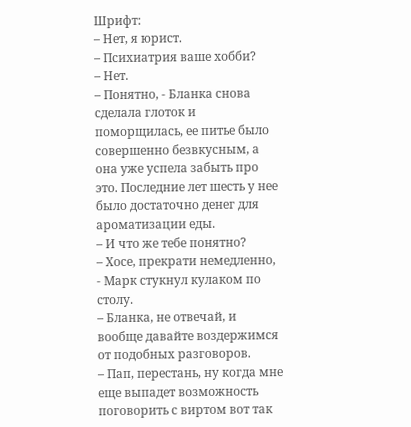Шрифт:
– Нет, я юрист.
– Психиатрия ваше хобби?
– Нет.
– Понятно, - Бланка снова сделала глоток и поморщилась, ее питье было совершенно безвкусным, а она уже успела забыть про это. Последние лет шесть у нее было достаточно денег для ароматизации еды.
– И что же тебе понятно?
– Хосе, прекрати немедленно, - Марк стукнул кулаком по столу.
– Бланка, не отвечай, и вообще давайте воздержимся от подобных разговоров.
– Пап, перестань, ну когда мне еще выпадет возможность поговорить с виртом вот так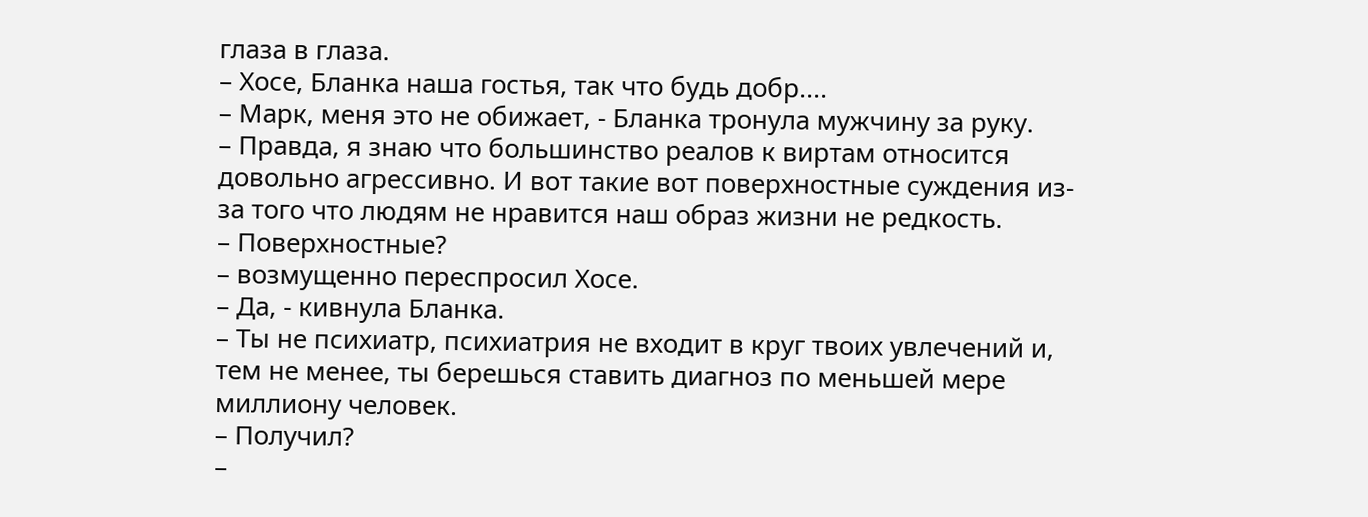глаза в глаза.
– Хосе, Бланка наша гостья, так что будь добр....
– Марк, меня это не обижает, - Бланка тронула мужчину за руку.
– Правда, я знаю что большинство реалов к виртам относится довольно агрессивно. И вот такие вот поверхностные суждения из-за того что людям не нравится наш образ жизни не редкость.
– Поверхностные?
– возмущенно переспросил Хосе.
– Да, - кивнула Бланка.
– Ты не психиатр, психиатрия не входит в круг твоих увлечений и, тем не менее, ты берешься ставить диагноз по меньшей мере миллиону человек.
– Получил?
–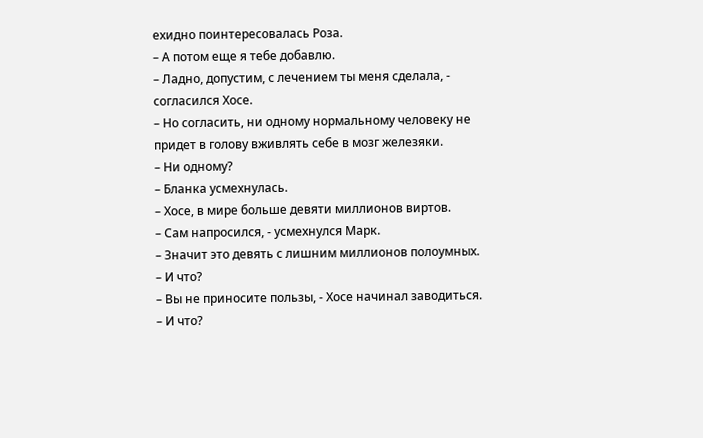ехидно поинтересовалась Роза.
– А потом еще я тебе добавлю.
– Ладно, допустим, с лечением ты меня сделала, - согласился Хосе.
– Но согласить, ни одному нормальному человеку не придет в голову вживлять себе в мозг железяки.
– Ни одному?
– Бланка усмехнулась.
– Хосе, в мире больше девяти миллионов виртов.
– Сам напросился, - усмехнулся Марк.
– Значит это девять с лишним миллионов полоумных.
– И что?
– Вы не приносите пользы, - Хосе начинал заводиться.
– И что?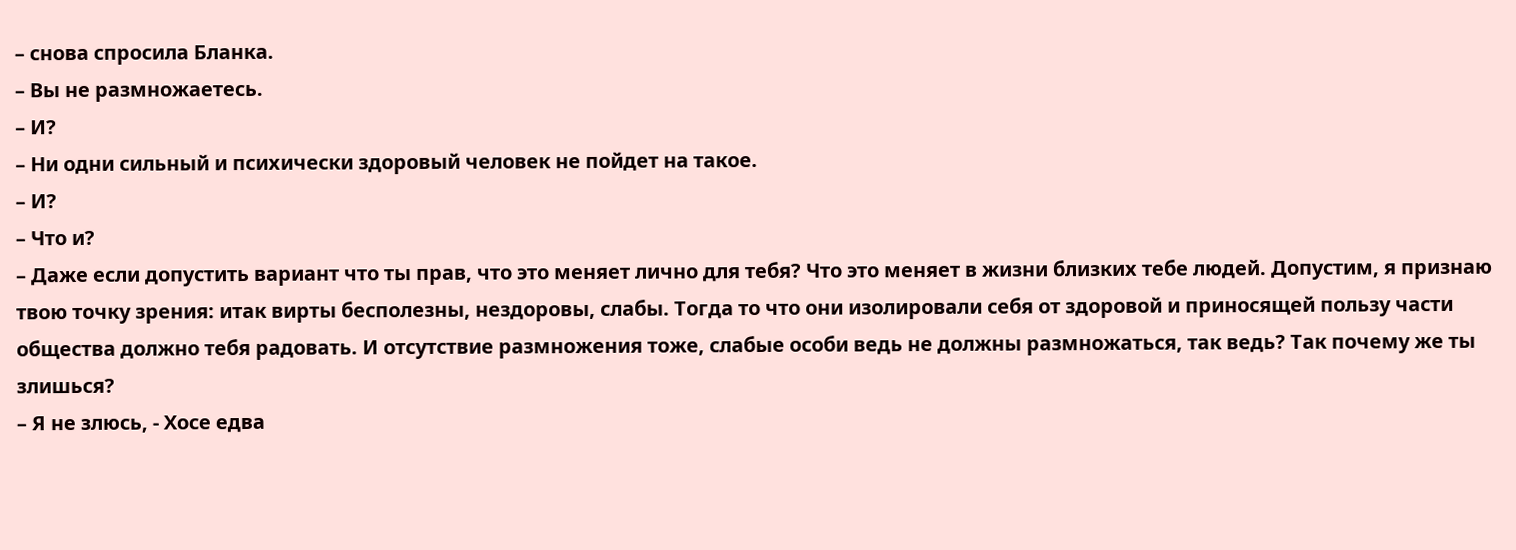– снова спросила Бланка.
– Вы не размножаетесь.
– И?
– Ни одни сильный и психически здоровый человек не пойдет на такое.
– И?
– Что и?
– Даже если допустить вариант что ты прав, что это меняет лично для тебя? Что это меняет в жизни близких тебе людей. Допустим, я признаю твою точку зрения: итак вирты бесполезны, нездоровы, слабы. Тогда то что они изолировали себя от здоровой и приносящей пользу части общества должно тебя радовать. И отсутствие размножения тоже, слабые особи ведь не должны размножаться, так ведь? Так почему же ты злишься?
– Я не злюсь, - Хосе едва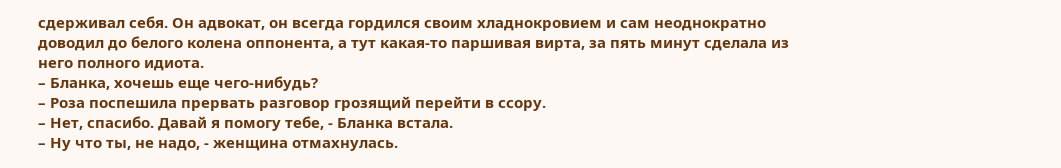сдерживал себя. Он адвокат, он всегда гордился своим хладнокровием и сам неоднократно доводил до белого колена оппонента, а тут какая-то паршивая вирта, за пять минут сделала из него полного идиота.
– Бланка, хочешь еще чего-нибудь?
– Роза поспешила прервать разговор грозящий перейти в ссору.
– Нет, спасибо. Давай я помогу тебе, - Бланка встала.
– Ну что ты, не надо, - женщина отмахнулась.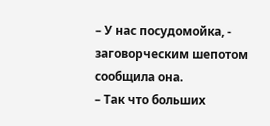– У нас посудомойка, - заговорческим шепотом сообщила она.
– Так что больших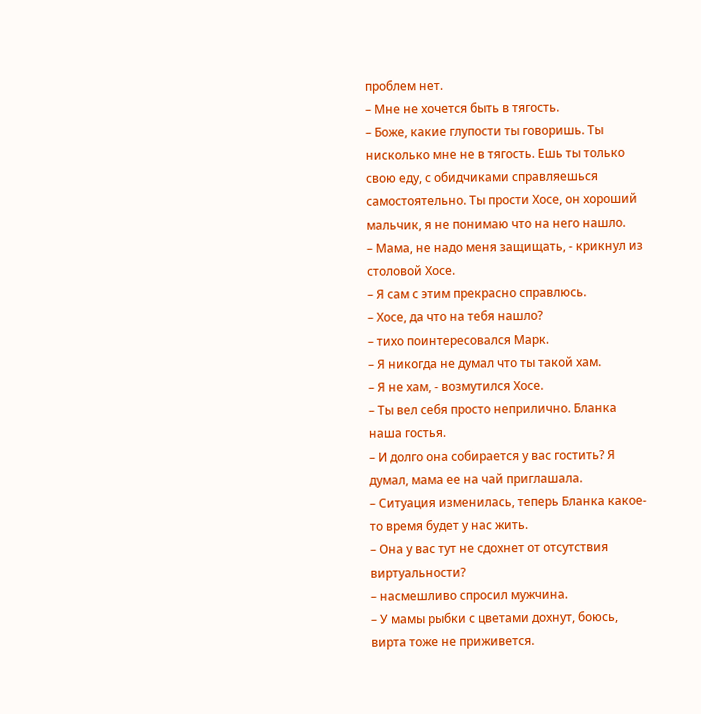проблем нет.
– Мне не хочется быть в тягость.
– Боже, какие глупости ты говоришь. Ты нисколько мне не в тягость. Ешь ты только свою еду, с обидчиками справляешься самостоятельно. Ты прости Хосе, он хороший мальчик, я не понимаю что на него нашло.
– Мама, не надо меня защищать, - крикнул из столовой Хосе.
– Я сам с этим прекрасно справлюсь.
– Хосе, да что на тебя нашло?
– тихо поинтересовался Марк.
– Я никогда не думал что ты такой хам.
– Я не хам, - возмутился Хосе.
– Ты вел себя просто неприлично. Бланка наша гостья.
– И долго она собирается у вас гостить? Я думал, мама ее на чай приглашала.
– Ситуация изменилась, теперь Бланка какое-то время будет у нас жить.
– Она у вас тут не сдохнет от отсутствия виртуальности?
– насмешливо спросил мужчина.
– У мамы рыбки с цветами дохнут, боюсь, вирта тоже не приживется.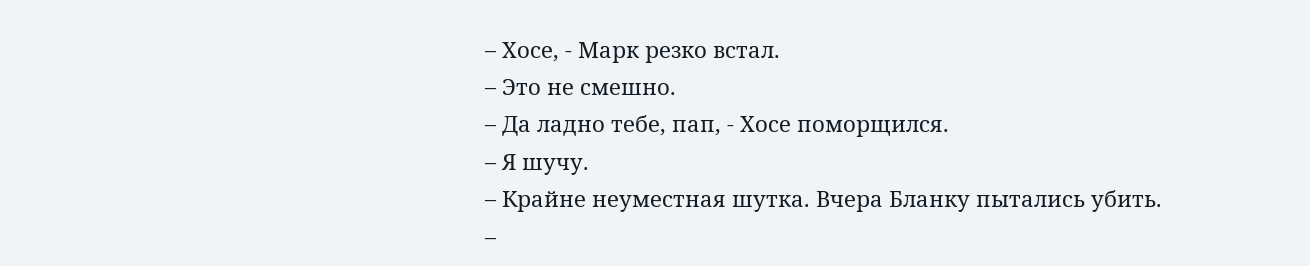– Хосе, - Марк резко встал.
– Это не смешно.
– Да ладно тебе, пап, - Хосе поморщился.
– Я шучу.
– Крайне неуместная шутка. Вчера Бланку пытались убить.
–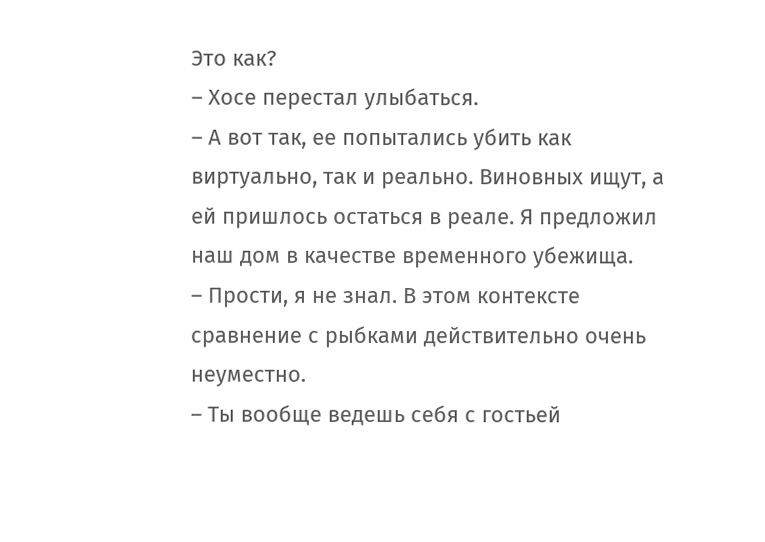Это как?
– Хосе перестал улыбаться.
– А вот так, ее попытались убить как виртуально, так и реально. Виновных ищут, а ей пришлось остаться в реале. Я предложил наш дом в качестве временного убежища.
– Прости, я не знал. В этом контексте сравнение с рыбками действительно очень неуместно.
– Ты вообще ведешь себя с гостьей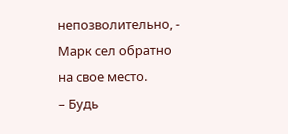непозволительно, - Марк сел обратно на свое место.
– Будь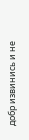добр извинись и не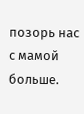позорь нас с мамой больше.